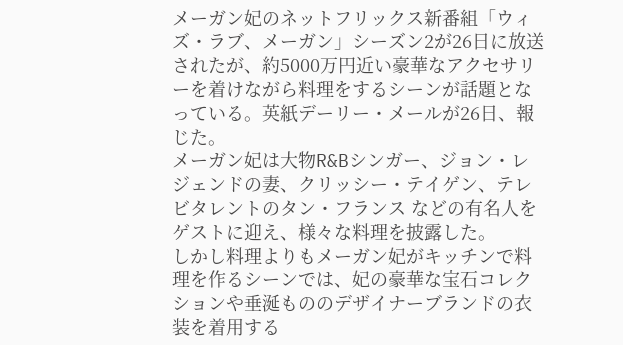メーガン妃のネットフリックス新番組「ウィズ・ラブ、メーガン」シーズン2が26日に放送されたが、約5000万円近い豪華なアクセサリーを着けながら料理をするシーンが話題となっている。英紙デーリー・メールが26日、報じた。
メーガン妃は大物R&Bシンガー、ジョン・レジェンドの妻、クリッシー・テイゲン、テレビタレントのタン・フランス などの有名人をゲストに迎え、様々な料理を披露した。
しかし料理よりもメーガン妃がキッチンで料理を作るシーンでは、妃の豪華な宝石コレクションや垂涎もののデザイナーブランドの衣装を着用する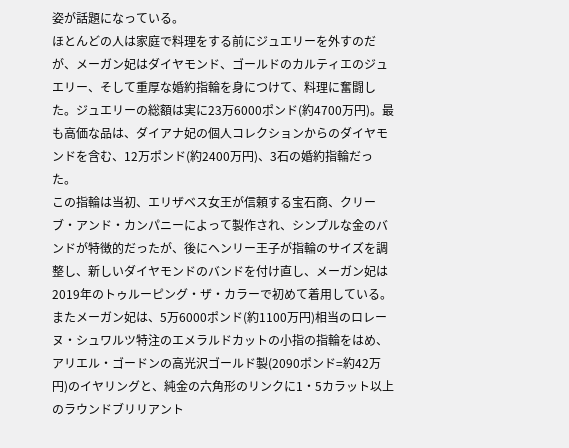姿が話題になっている。
ほとんどの人は家庭で料理をする前にジュエリーを外すのだが、メーガン妃はダイヤモンド、ゴールドのカルティエのジュエリー、そして重厚な婚約指輪を身につけて、料理に奮闘した。ジュエリーの総額は実に23万6000ポンド(約4700万円)。最も高価な品は、ダイアナ妃の個人コレクションからのダイヤモンドを含む、12万ポンド(約2400万円)、3石の婚約指輪だった。
この指輪は当初、エリザベス女王が信頼する宝石商、クリーブ・アンド・カンパニーによって製作され、シンプルな金のバンドが特徴的だったが、後にヘンリー王子が指輪のサイズを調整し、新しいダイヤモンドのバンドを付け直し、メーガン妃は2019年のトゥルーピング・ザ・カラーで初めて着用している。
またメーガン妃は、5万6000ポンド(約1100万円)相当のロレーヌ・シュワルツ特注のエメラルドカットの小指の指輪をはめ、アリエル・ゴードンの高光沢ゴールド製(2090ポンド=約42万円)のイヤリングと、純金の六角形のリンクに1・5カラット以上のラウンドブリリアント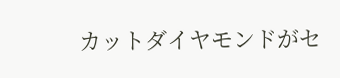カットダイヤモンドがセ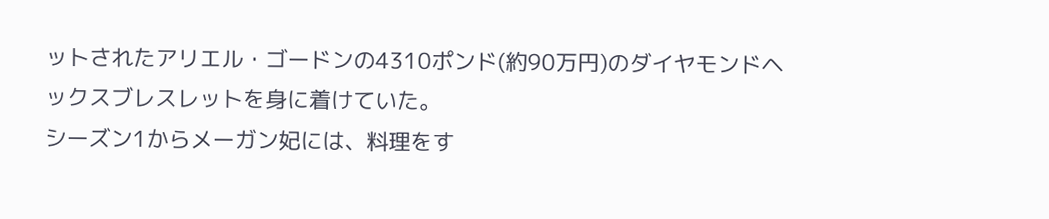ットされたアリエル・ゴードンの4310ポンド(約90万円)のダイヤモンドヘックスブレスレットを身に着けていた。
シーズン1からメーガン妃には、料理をす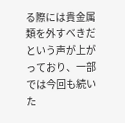る際には貴金属類を外すべきだという声が上がっており、一部では今回も続いた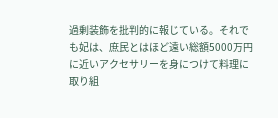過剰装飾を批判的に報じている。それでも妃は、庶民とはほど遠い総額5000万円に近いアクセサリーを身につけて料理に取り組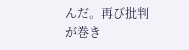んだ。再び批判が巻き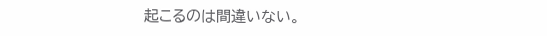起こるのは間違いない。